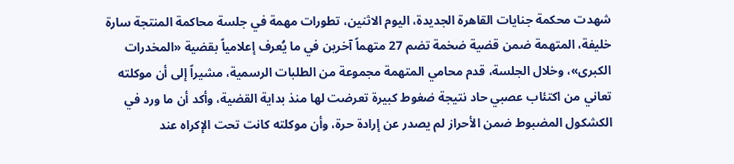شهدت محكمة جنايات القاهرة الجديدة، اليوم الاثنين، تطورات مهمة في جلسة محاكمة المنتجة سارة خليفة، المتهمة ضمن قضية ضخمة تضم 27 متهماً آخرين في ما يُعرف إعلامياً بقضية «المخدرات الكبرى»، وخلال الجلسة، قدم محامي المتهمة مجموعة من الطلبات الرسمية، مشيراً إلى أن موكلته تعاني من اكتئاب عصبي حاد نتيجة ضغوط كبيرة تعرضت لها منذ بداية القضية، وأكد أن ما ورد في الكشكول المضبوط ضمن الأحراز لم يصدر عن إرادة حرة، وأن موكلته كانت تحت الإكراه عند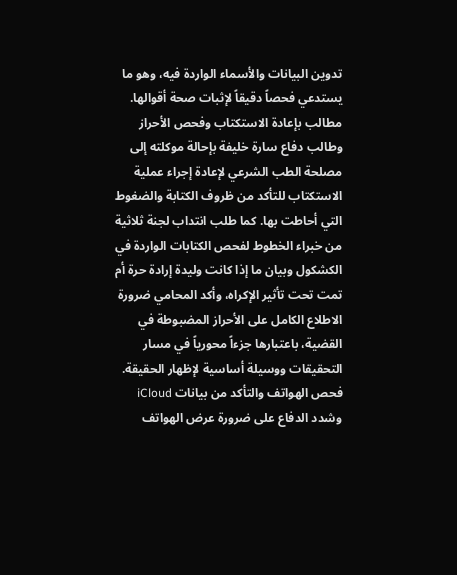تدوين البيانات والأسماء الواردة فيه، وهو ما يستدعي فحصاً دقيقاً لإثبات صحة أقوالها.
مطالب بإعادة الاستكتاب وفحص الأحراز
وطالب دفاع سارة خليفة بإحالة موكلته إلى مصلحة الطب الشرعي لإعادة إجراء عملية الاستكتاب للتأكد من ظروف الكتابة والضغوط التي أحاطت بها. كما طلب انتداب لجنة ثلاثية من خبراء الخطوط لفحص الكتابات الواردة في الكشكول وبيان ما إذا كانت وليدة إرادة حرة أم تمت تحت تأثير الإكراه، وأكد المحامي ضرورة الاطلاع الكامل على الأحراز المضبوطة في القضية، باعتبارها جزءاً محورياً في مسار التحقيقات ووسيلة أساسية لإظهار الحقيقة.
فحص الهواتف والتأكد من بيانات iCloud
وشدد الدفاع على ضرورة عرض الهواتف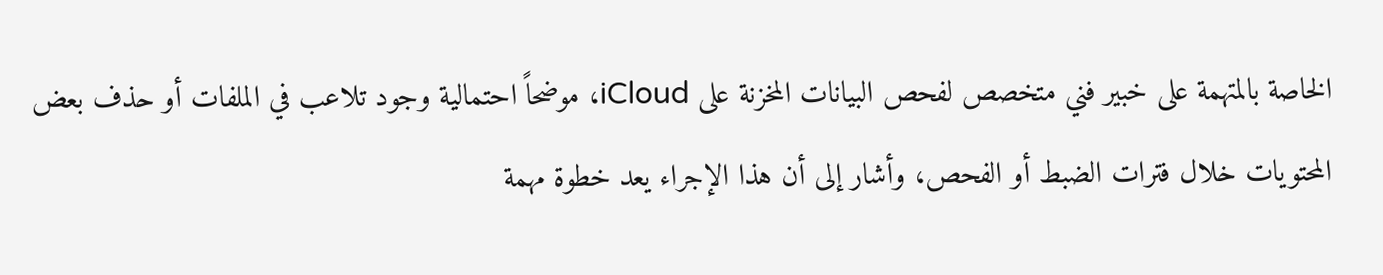الخاصة بالمتهمة على خبير فني متخصص لفحص البيانات المخزنة على iCloud، موضحاً احتمالية وجود تلاعب في الملفات أو حذف بعض المحتويات خلال فترات الضبط أو الفحص، وأشار إلى أن هذا الإجراء يعد خطوة مهمة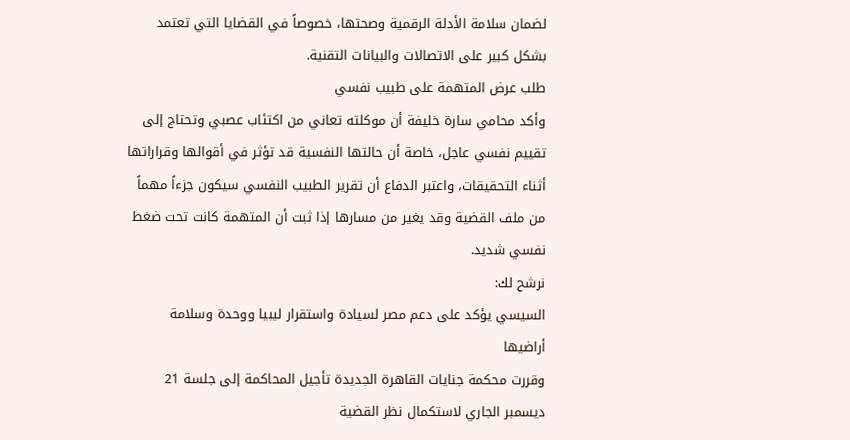لضمان سلامة الأدلة الرقمية وصحتها، خصوصاً في القضايا التي تعتمد بشكل كبير على الاتصالات والبيانات التقنية.
طلب عرض المتهمة على طبيب نفسي
وأكد محامي سارة خليفة أن موكلته تعاني من اكتئاب عصبي وتحتاج إلى تقييم نفسي عاجل، خاصة أن حالتها النفسية قد تؤثر في أقوالها وقراراتها أثناء التحقيقات، واعتبر الدفاع أن تقرير الطبيب النفسي سيكون جزءاً مهماً من ملف القضية وقد يغير من مسارها إذا ثبت أن المتهمة كانت تحت ضغط نفسي شديد.
نرشح لك:
السيسي يؤكد على دعم مصر لسيادة واستقرار ليبيا ووحدة وسلامة أراضيها
وقررت محكمة جنايات القاهرة الجديدة تأجيل المحاكمة إلى جلسة 21 ديسمبر الجاري لاستكمال نظر القضية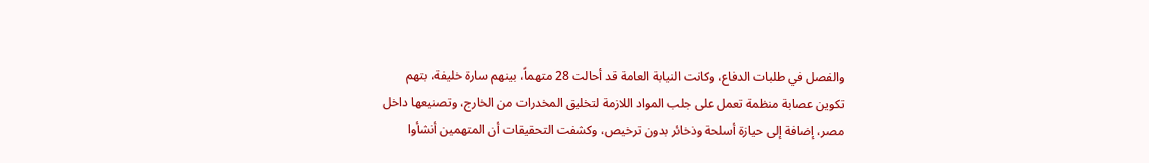والفصل في طلبات الدفاع، وكانت النيابة العامة قد أحالت 28 متهماً، بينهم سارة خليفة، بتهم تكوين عصابة منظمة تعمل على جلب المواد اللازمة لتخليق المخدرات من الخارج، وتصنيعها داخل مصر، إضافة إلى حيازة أسلحة وذخائر بدون ترخيص، وكشفت التحقيقات أن المتهمين أنشأوا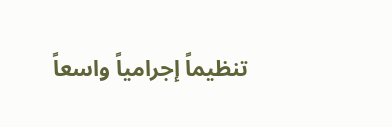تنظيماً إجرامياً واسعاً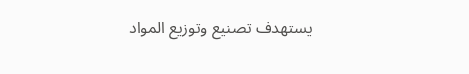يستهدف تصنيع وتوزيع المواد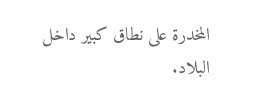المخدرة على نطاق كبير داخل البلاد.